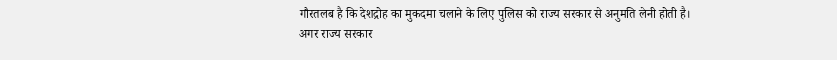गौरतलब है कि देशद्रोह का मुकदमा चलाने के लिए पुलिस को राज्य सरकार से अनुमति लेनी होती है। अगर राज्य सरकार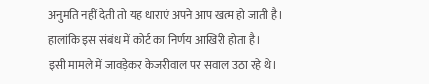अनुमति नहीं देती तो यह धाराएं अपने आप खत्म हो जाती है। हालांकि इस संबंध में कोर्ट का निर्णय आखिरी होता है।
इसी मामले में जावड़ेकर केजरीवाल पर सवाल उठा रहे थे।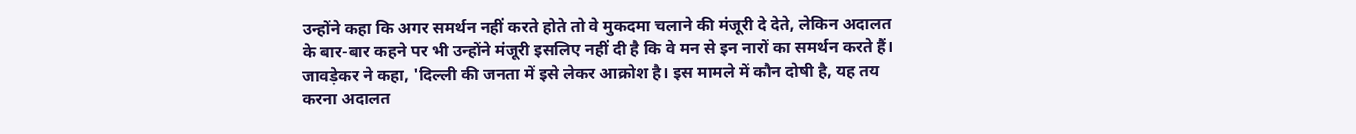उन्होंने कहा कि अगर समर्थन नहीं करते होते तो वे मुकदमा चलाने की मंजूरी दे देते, लेकिन अदालत के बार-बार कहने पर भी उन्होंने मंजूरी इसलिए नहीं दी है कि वे मन से इन नारों का समर्थन करते हैं।
जावड़ेकर ने कहा, 'दिल्ली की जनता में इसे लेकर आक्रोश है। इस मामले में कौन दोषी है, यह तय करना अदालत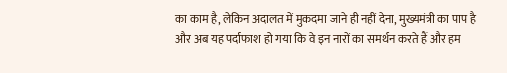का काम है, लेकिन अदालत में मुकदमा जाने ही नहीं देना, मुख्यमंत्री का पाप है और अब यह पर्दाफाश हो गया कि वे इन नारों का समर्थन करते हैं और हम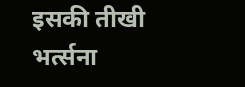इसकी तीखी भर्त्सना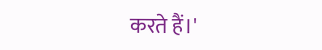करते हैं।'